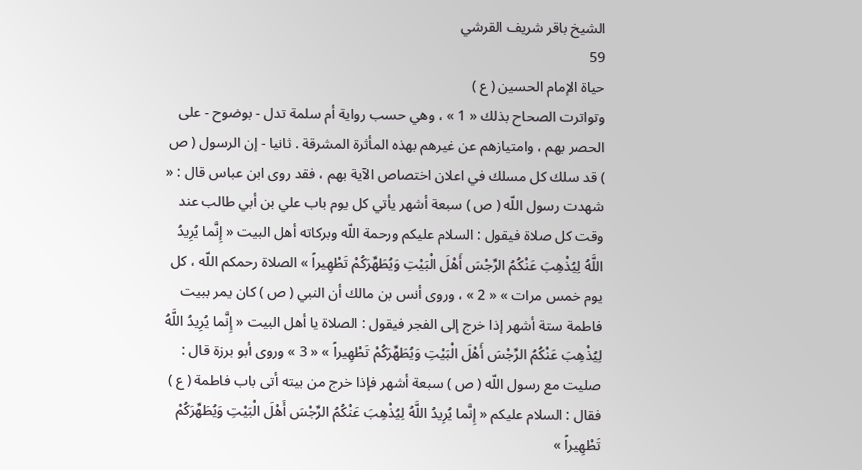الشيخ باقر شريف القرشي
59
حياة الإمام الحسين ( ع )
وتواترت الصحاح بذلك « 1 » ، وهي حسب رواية أم سلمة تدل - بوضوح - على الحصر بهم ، وامتيازهم عن غيرهم بهذه المأثرة المشرقة . ثانيا - إن الرسول ( ص ) قد سلك كل مسلك في اعلان اختصاص الآية بهم ، فقد روى ابن عباس قال : « شهدت رسول اللّه ( ص ) سبعة أشهر يأتي كل يوم باب علي بن أبي طالب عند وقت كل صلاة فيقول : السلام عليكم ورحمة اللّه وبركاته أهل البيت « إِنَّما يُرِيدُ اللَّهُ لِيُذْهِبَ عَنْكُمُ الرِّجْسَ أَهْلَ الْبَيْتِ وَيُطَهِّرَكُمْ تَطْهِيراً » الصلاة رحمكم اللّه ، كل يوم خمس مرات » « 2 » ، وروى أنس بن مالك أن النبي ( ص ) كان يمر ببيت فاطمة ستة أشهر إذا خرج إلى الفجر فيقول : الصلاة يا أهل البيت « إِنَّما يُرِيدُ اللَّهُ لِيُذْهِبَ عَنْكُمُ الرِّجْسَ أَهْلَ الْبَيْتِ وَيُطَهِّرَكُمْ تَطْهِيراً » « 3 » وروى أبو برزة قال : صليت مع رسول اللّه ( ص ) سبعة أشهر فإذا خرج من بيته أتى باب فاطمة ( ع ) فقال : السلام عليكم « إِنَّما يُرِيدُ اللَّهُ لِيُذْهِبَ عَنْكُمُ الرِّجْسَ أَهْلَ الْبَيْتِ وَيُطَهِّرَكُمْ تَطْهِيراً »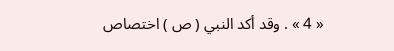« 4 » . وقد أكد النبي ( ص ) اختصاص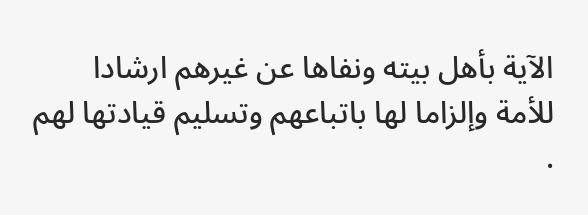الآية بأهل بيته ونفاها عن غيرهم ارشادا للأمة وإلزاما لها باتباعهم وتسليم قيادتها لهم .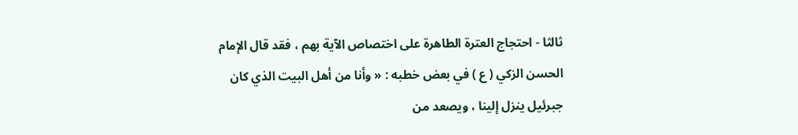ثالثا - احتجاج العترة الطاهرة على اختصاص الآية بهم ، فقد قال الإمام الحسن الزكي ( ع ) في بعض خطبه : « وأنا من أهل البيت الذي كان جبرئيل ينزل إلينا ، ويصعد من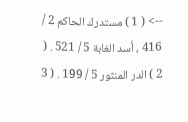--> ( 1 ) مستدرك الحاكم 2 / 416 ، أسد الغابة 5 / 521 . ( 2 ) الدر المنثور 5 / 199 . ( 3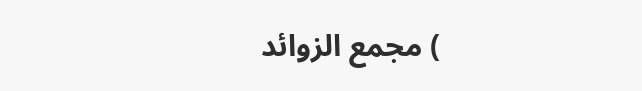) مجمع الزوائد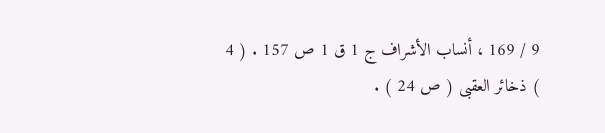9 / 169 ، أنساب الأشراف ج 1 ق 1 ص 157 . ( 4 ) ذخائر العقبى ( ص 24 ) .